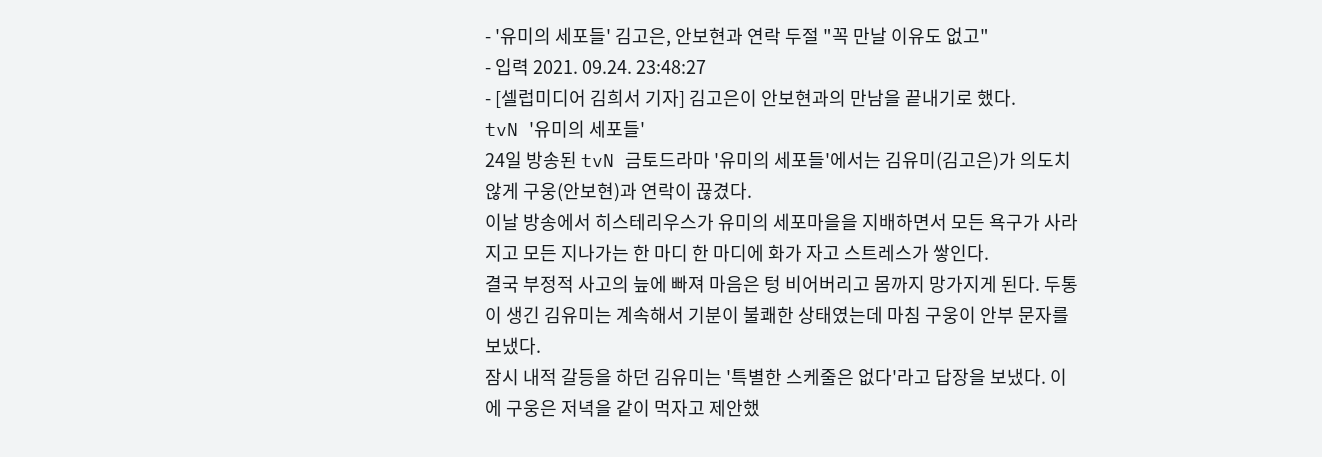- '유미의 세포들' 김고은, 안보현과 연락 두절 "꼭 만날 이유도 없고"
- 입력 2021. 09.24. 23:48:27
- [셀럽미디어 김희서 기자] 김고은이 안보현과의 만남을 끝내기로 했다.
tvN '유미의 세포들'
24일 방송된 tvN 금토드라마 '유미의 세포들'에서는 김유미(김고은)가 의도치 않게 구웅(안보현)과 연락이 끊겼다.
이날 방송에서 히스테리우스가 유미의 세포마을을 지배하면서 모든 욕구가 사라지고 모든 지나가는 한 마디 한 마디에 화가 자고 스트레스가 쌓인다.
결국 부정적 사고의 늪에 빠져 마음은 텅 비어버리고 몸까지 망가지게 된다. 두통이 생긴 김유미는 계속해서 기분이 불쾌한 상태였는데 마침 구웅이 안부 문자를 보냈다.
잠시 내적 갈등을 하던 김유미는 '특별한 스케줄은 없다'라고 답장을 보냈다. 이에 구웅은 저녁을 같이 먹자고 제안했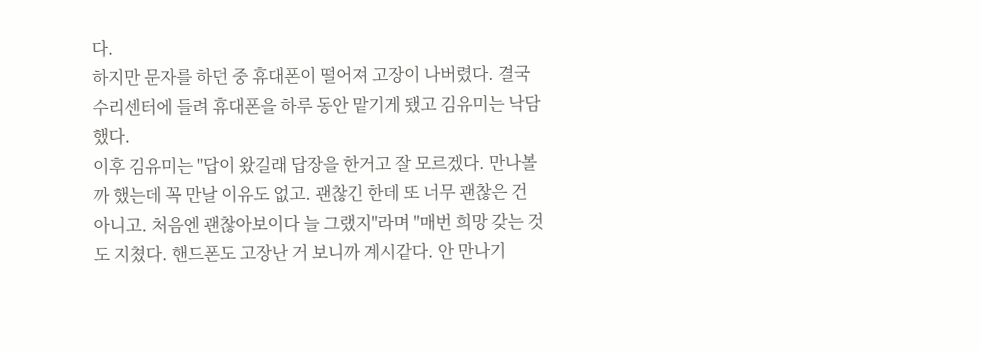다.
하지만 문자를 하던 중 휴대폰이 떨어져 고장이 나버렸다. 결국 수리센터에 들려 휴대폰을 하루 동안 맡기게 됐고 김유미는 낙담했다.
이후 김유미는 "답이 왔길래 답장을 한거고 잘 모르겠다. 만나볼까 했는데 꼭 만날 이유도 없고. 괜찮긴 한데 또 너무 괜찮은 건 아니고. 처음엔 괜찮아보이다 늘 그랬지"라며 "매번 희망 갖는 것도 지쳤다. 핸드폰도 고장난 거 보니까 계시같다. 안 만나기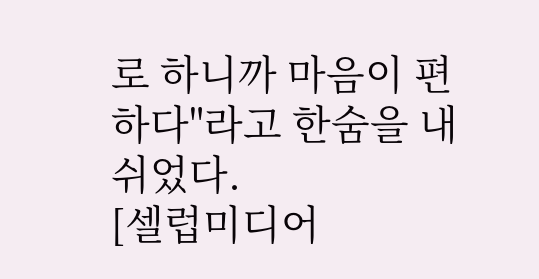로 하니까 마음이 편하다"라고 한숨을 내쉬었다.
[셀럽미디어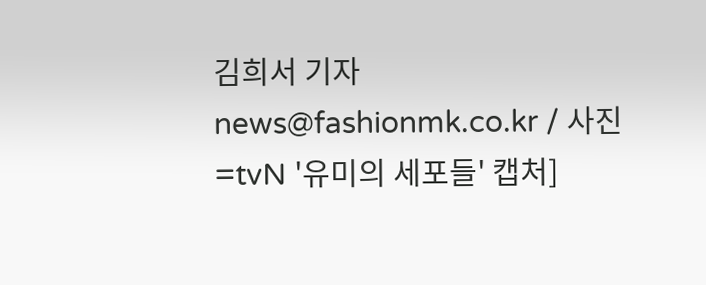김희서 기자 news@fashionmk.co.kr / 사진=tvN '유미의 세포들' 캡처]